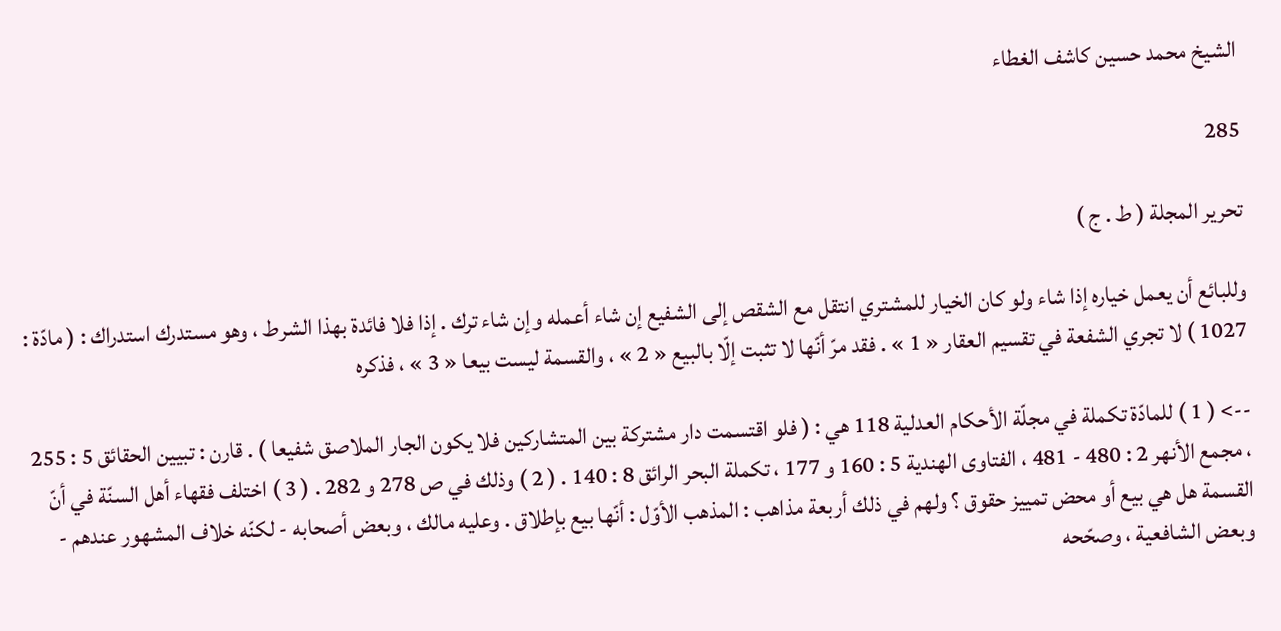الشيخ محمد حسين كاشف الغطاء

285

تحرير المجلة ( ط . ج )

وللبائع أن يعمل خياره إذا شاء ولو كان الخيار للمشتري انتقل مع الشقص إلى الشفيع إن شاء أعمله وإن شاء ترك . إذا فلا فائدة بهذا الشرط ، وهو مستدرك استدراك : ( مادّة : 1027 ) لا تجري الشفعة في تقسيم العقار « 1 » . فقد مرّ أنّها لا تثبت إلّا بالبيع « 2 » ، والقسمة ليست بيعا « 3 » ، فذكره

--> ( 1 ) للمادّة تكملة في مجلّة الأحكام العدلية 118 هي : ( فلو اقتسمت دار مشتركة بين المتشاركين فلا يكون الجار الملاصق شفيعا ) . قارن : تبيين الحقائق 5 : 255 ، مجمع الأنهر 2 : 480 - 481 ، الفتاوى الهندية 5 : 160 و 177 ، تكملة البحر الرائق 8 : 140 . ( 2 ) وذلك في ص 278 و 282 . ( 3 ) اختلف فقهاء أهل السنّة في أنّ القسمة هل هي بيع أو محض تمييز حقوق ؟ ولهم في ذلك أربعة مذاهب : المذهب الأوّل : أنّها بيع بإطلاق . وعليه مالك ، وبعض أصحابه - لكنّه خلاف المشهور عندهم - وبعض الشافعية ، وصحّحه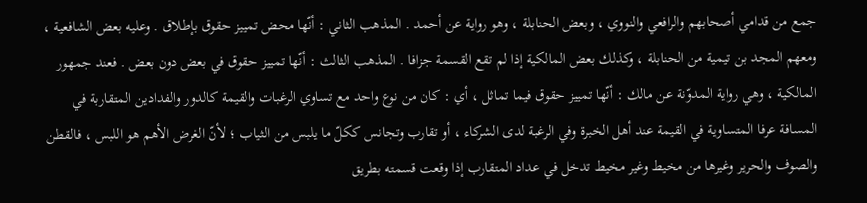جمع من قدامي أصحابهم والرافعي والنووي ، وبعض الحنابلة ، وهو رواية عن أحمد . المذهب الثاني : أنّها محض تمييز حقوق بإطلاق . وعليه بعض الشافعية ، ومعهم المجد بن تيمية من الحنابلة ، وكذلك بعض المالكية إذا لم تقع القسمة جزافا . المذهب الثالث : أنّها تمييز حقوق في بعض دون بعض . فعند جمهور المالكية ، وهي رواية المدوّنة عن مالك : أنّها تمييز حقوق فيما تماثل ، أي : كان من نوع واحد مع تساوي الرغبات والقيمة كالدور والفدادين المتقاربة في المسافة عرفا المتساوية في القيمة عند أهل الخبرة وفي الرغبة لدى الشركاء ، أو تقارب وتجانس ككلّ ما يلبس من الثياب ؛ لأنّ الغرض الأهم هو اللبس ، فالقطن والصوف والحرير وغيرها من مخيط وغير مخيط تدخل في عداد المتقارب إذا وقعت قسمته بطريق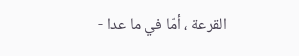القرعة ، أمّا في ما عدا -